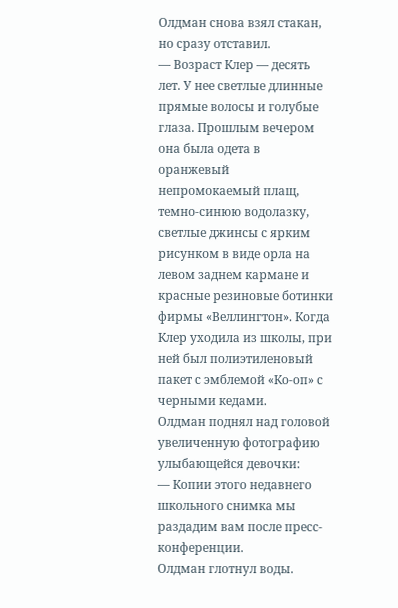Олдман снова взял стакан, но сразу отставил.
— Возраст Клер — десять лет. У нее светлые длинные прямые волосы и голубые глаза. Прошлым вечером она была одета в оранжевый непромокаемый плащ, темно-синюю водолазку, светлые джинсы с ярким рисунком в виде орла на левом заднем кармане и красные резиновые ботинки фирмы «Веллингтон». Когда Клер уходила из школы, при ней был полиэтиленовый пакет с эмблемой «Ко-оп» с черными кедами.
Олдман поднял над головой увеличенную фотографию улыбающейся девочки:
— Копии этого недавнего школьного снимка мы раздадим вам после пресс-конференции.
Олдман глотнул воды.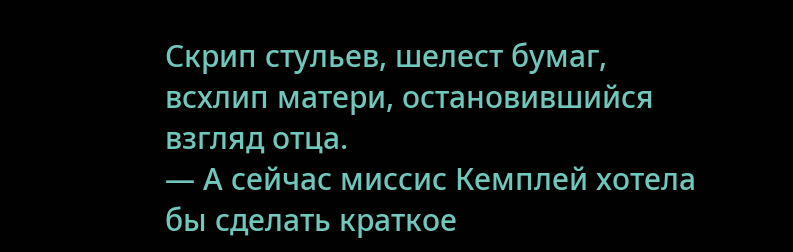Скрип стульев, шелест бумаг, всхлип матери, остановившийся взгляд отца.
— А сейчас миссис Кемплей хотела бы сделать краткое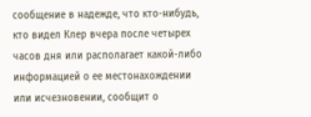сообщение в надежде, что кто-нибудь, кто видел Клер вчера после четырех часов дня или располагает какой-либо информацией о ее местонахождении или исчезновении, сообщит о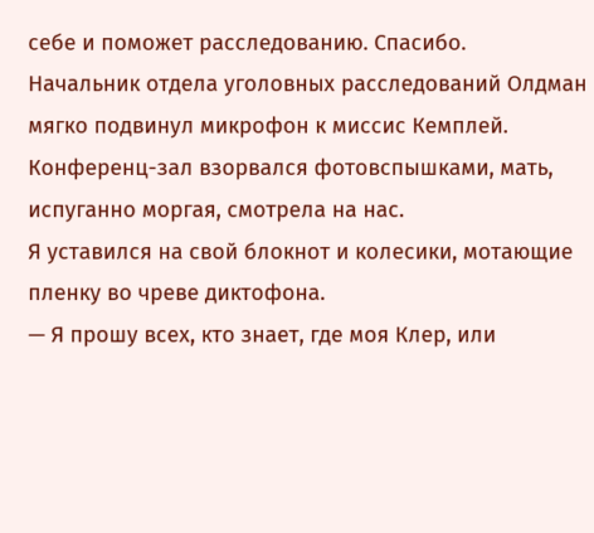себе и поможет расследованию. Спасибо.
Начальник отдела уголовных расследований Олдман мягко подвинул микрофон к миссис Кемплей.
Конференц-зал взорвался фотовспышками, мать, испуганно моргая, смотрела на нас.
Я уставился на свой блокнот и колесики, мотающие пленку во чреве диктофона.
— Я прошу всех, кто знает, где моя Клер, или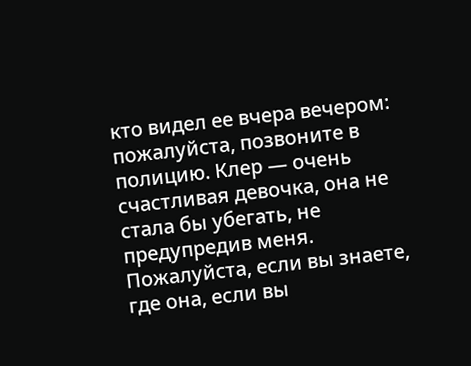кто видел ее вчера вечером: пожалуйста, позвоните в полицию. Клер — очень счастливая девочка, она не стала бы убегать, не предупредив меня. Пожалуйста, если вы знаете, где она, если вы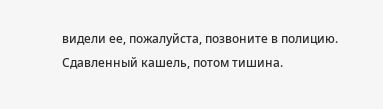видели ее, пожалуйста, позвоните в полицию.
Сдавленный кашель, потом тишина.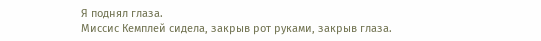Я поднял глаза.
Миссис Кемплей сидела, закрыв рот руками, закрыв глаза.